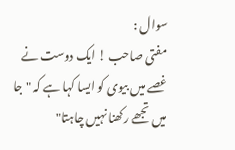سوال :
مفتی صاحب ! ایک دوست نے غصے میں بیوی کو ایسا کہا ہے کہ "جا میں تجھے رکھنا نہیں چاہتا"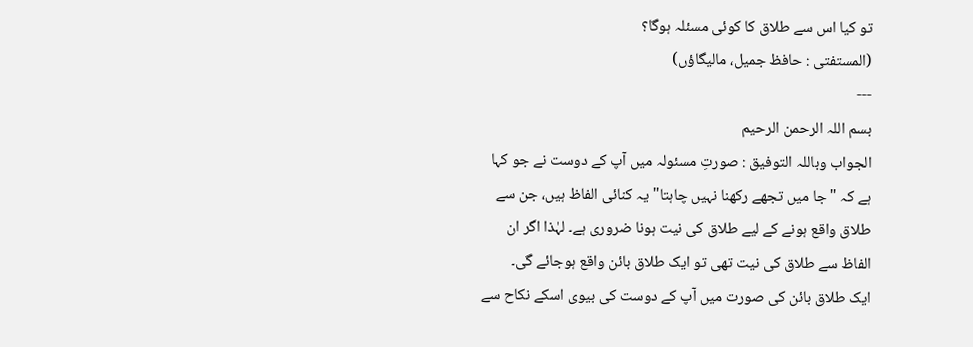تو کیا اس سے طلاق کا کوئی مسئلہ ہوگا؟
(المستفتی : حافظ جمیل، مالیگاؤں)
---
بسم اللہ الرحمن الرحیم
الجواب وباللہ التوفيق : صورتِ مسئولہ میں آپ کے دوست نے جو کہا ہے کہ "جا میں تجھے رکھنا نہیں چاہتا" یہ کنائی الفاظ ہیں، جن سے طلاق واقع ہونے کے لیے طلاق کی نیت ہونا ضروری ہے۔ لہٰذا اگر ان الفاظ سے طلاق کی نیت تھی تو ایک طلاق بائن واقع ہوجائے گی۔
ایک طلاق بائن کی صورت میں آپ کے دوست کی بیوی اسکے نکاح سے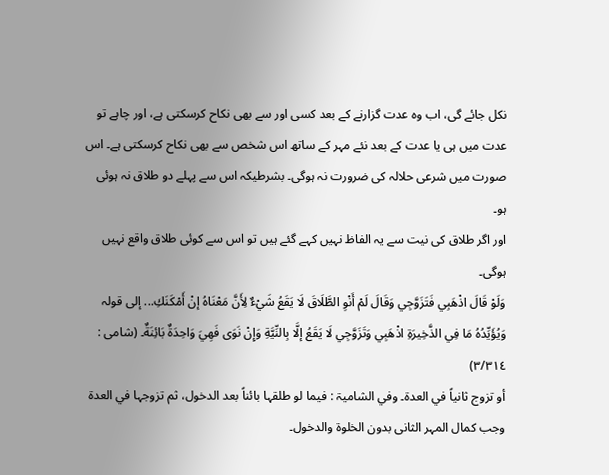نکل جائے گی، اب وہ عدت گزارنے کے بعد کسی اور سے بھی نکاح کرسکتی ہے، اور چاہے تو عدت میں ہی یا عدت کے بعد نئے مہر کے ساتھ اس شخص سے بھی نکاح کرسکتی ہے۔ اس صورت میں شرعی حلالہ کی ضرورت نہ ہوگی۔ بشرطیکہ اس سے پہلے دو طلاق نہ ہوئی ہو۔
اور اگر طلاق کی نیت سے یہ الفاظ نہیں کہے گئے ہیں تو اس سے کوئی طلاق واقع نہیں ہوگی۔
وَلَوْ قَالَ اذْهَبِي فَتَزَوَّجِي وَقَالَ لَمْ أَنْوِ الطَّلَاقَ لَا يَقَعُ شَيْءٌ لِأَنَّ مَعْنَاهُ إنْ أَمْكَنَكِ... إلی قولہ وَيُؤَيِّدُهُ مَا فِي الذَّخِيرَةِ اذْهَبِي وَتَزَوَّجِي لَا يَقَعُ إلَّا بِالنِّيَّةِ وَإِنْ نَوَى فَهِيَ وَاحِدَةٌ بَائِنَةٌ۔ (شامی : ٣/٣١٤)
أو تزوج ثانیاً في العدۃ۔ وفي الشامیۃ : فیما لو طلقہا بائناً بعد الدخول، ثم تزوجہا في العدۃ وجب کمال المہر الثانی بدون الخلوۃ والدخول۔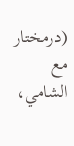(درمختار مع الشامي،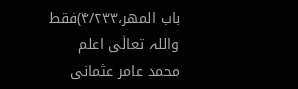باب المهر،۴/۲۳۳)فقط
واللہ تعالٰی اعلم
محمد عامر عثمانی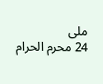ملی
24 محرم الحرام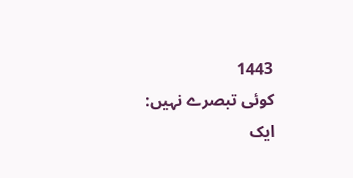1443
کوئی تبصرے نہیں:
ایک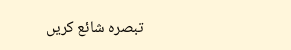تبصرہ شائع کریں